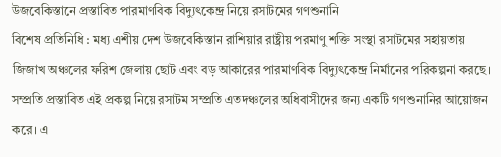উজবেকিস্তানে প্রস্তাবিত পারমাণবিক বিদ্যুৎকেন্দ্র নিয়ে রসাটমের গণশুনানি
বিশেষ প্রতিনিধি : মধ্য এশীয় দেশ উজবেকিস্তান রাশিয়ার রাষ্ট্রীয় পরমাণু শক্তি সংস্থা রসাটমের সহায়তায় জিজাখ অঞ্চলের ফরিশ জেলায় ছোট এবং বড় আকারের পারমাণবিক বিদ্যুৎকেন্দ্র নির্মানের পরিকল্পনা করছে। সম্প্রতি প্রস্তাবিত এই প্রকল্প নিয়ে রসাটম সম্প্রতি এতদঞ্চলের অধিবাসীদের জন্য একটি গণশুনানির আয়োজন করে। এ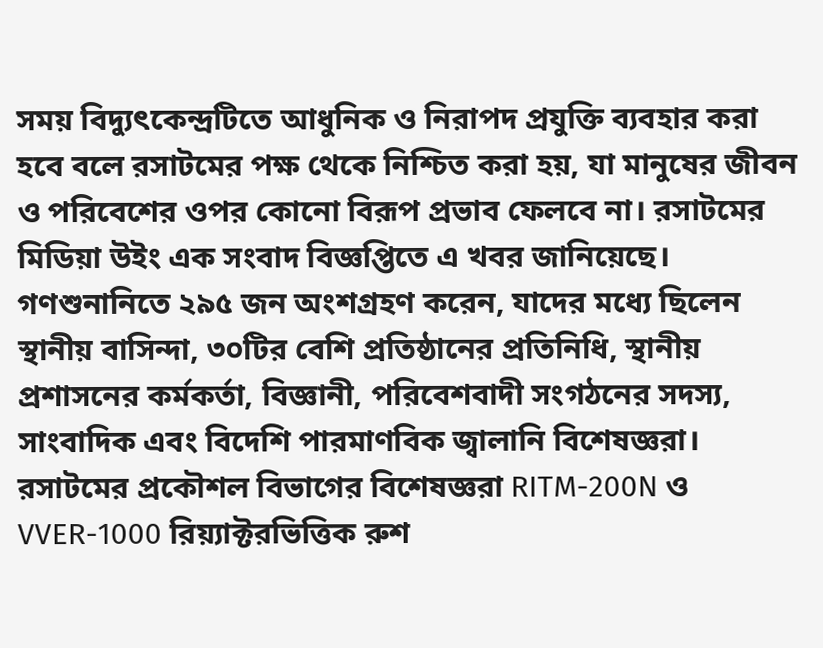সময় বিদ্যুৎকেন্দ্রটিতে আধুনিক ও নিরাপদ প্রযুক্তি ব্যবহার করা হবে বলে রসাটমের পক্ষ থেকে নিশ্চিত করা হয়, যা মানুষের জীবন ও পরিবেশের ওপর কোনো বিরূপ প্রভাব ফেলবে না। রসাটমের মিডিয়া উইং এক সংবাদ বিজ্ঞপ্তিতে এ খবর জানিয়েছে।
গণশুনানিতে ২৯৫ জন অংশগ্রহণ করেন, যাদের মধ্যে ছিলেন স্থানীয় বাসিন্দা, ৩০টির বেশি প্রতিষ্ঠানের প্রতিনিধি, স্থানীয় প্রশাসনের কর্মকর্তা, বিজ্ঞানী, পরিবেশবাদী সংগঠনের সদস্য, সাংবাদিক এবং বিদেশি পারমাণবিক জ্বালানি বিশেষজ্ঞরা।
রসাটমের প্রকৌশল বিভাগের বিশেষজ্ঞরা RITM-200N ও VVER-1000 রিয়্যাক্টরভিত্তিক রুশ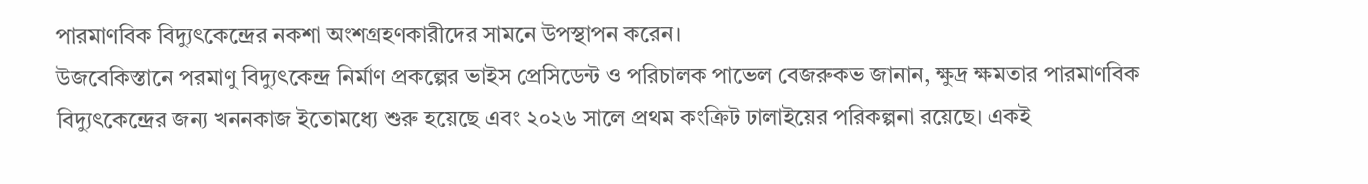পারমাণবিক বিদ্যুৎকেন্দ্রের নকশা অংশগ্রহণকারীদের সামনে উপস্থাপন করেন।
উজবেকিস্তানে পরমাণু বিদ্যুৎকেন্দ্র নির্মাণ প্রকল্পের ভাইস প্রেসিডেন্ট ও পরিচালক পাভেল বেজরুকভ জানান, ক্ষুদ্র ক্ষমতার পারমাণবিক বিদ্যুৎকেন্দ্রের জন্য খননকাজ ইতোমধ্যে শুরু হয়েছে এবং ২০২৬ সালে প্রথম কংক্রিট ঢালাইয়ের পরিকল্পনা রয়েছে। একই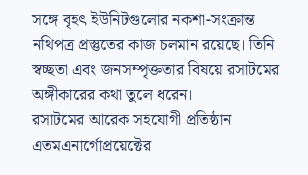সঙ্গে বৃহৎ ইউনিটগুলোর নকশা-সংক্রান্ত নথিপত্র প্রস্তুতের কাজ চলমান রয়েছে। তিনি স্বচ্ছতা এবং জনসম্পৃক্ততার বিষয়ে রসাটমের অঙ্গীকারের কথা তুলে ধরেন।
রসাটমের আরেক সহযোগী প্রতিষ্ঠান এতমএনার্গোপ্রয়েক্টের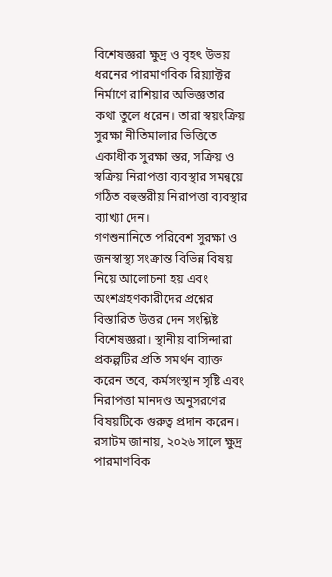বিশেষজ্ঞরা ক্ষুদ্র ও বৃহৎ উভয় ধরনের পারমাণবিক রিয়্যাক্টর নির্মাণে রাশিয়ার অভিজ্ঞতার কথা তুলে ধরেন। তারা স্বয়ংক্রিয় সুরক্ষা নীতিমালার ভিত্তিতে একাধীক সুরক্ষা স্তর, সক্রিয় ও স্বক্রিয় নিরাপত্তা ব্যবস্থার সমন্বয়ে গঠিত বহুস্তরীয় নিরাপত্তা ব্যবস্থার ব্যাখ্যা দেন।
গণশুনানিতে পরিবেশ সুরক্ষা ও জনস্বাস্থ্য সংক্রান্ত বিভিন্ন বিষয় নিয়ে আলোচনা হয় এবং অংশগ্রহণকারীদের প্রশ্নের বিস্তারিত উত্তর দেন সংশ্লিষ্ট বিশেষজ্ঞরা। স্থানীয় বাসিন্দারা প্রকল্পটির প্রতি সমর্থন ব্যাক্ত করেন তবে, কর্মসংস্থান সৃষ্টি এবং নিরাপত্তা মানদণ্ড অনুসরণের বিষয়টিকে গুরুত্ব প্রদান করেন।
রসাটম জানায়, ২০২৬ সালে ক্ষুদ্র পারমাণবিক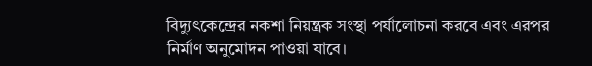বিদ্যুৎকেন্দ্রের নকশা নিয়ন্ত্রক সংস্থা পর্যালোচনা করবে এবং এরপর নির্মাণ অনুমোদন পাওয়া যাবে।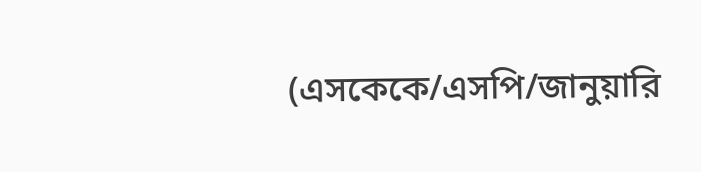(এসকেকে/এসপি/জানুয়ারি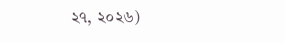২৭, ২০২৬)